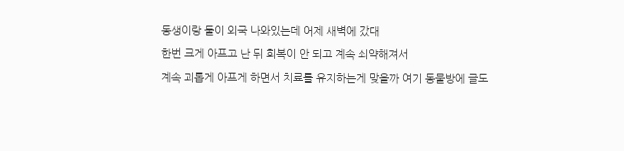동생이랑 둘이 외국 나와있는데 어제 새벽에 갔대
한번 크게 아프고 난 뒤 회복이 안 되고 계속 쇠약해져서
계속 괴롭게 아프게 하면서 치료를 유지하는게 맞을까 여기 동물방에 글도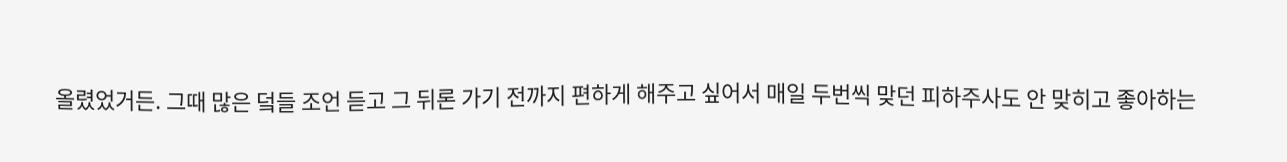올렸었거든. 그때 많은 덬들 조언 듣고 그 뒤론 가기 전까지 편하게 해주고 싶어서 매일 두번씩 맞던 피하주사도 안 맞히고 좋아하는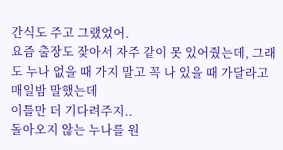간식도 주고 그랬었어.
요즘 출장도 잦아서 자주 같이 못 있어줬는데, 그래도 누나 없을 때 가지 말고 꼭 나 있을 때 가달라고 매일밤 말했는데
이틀만 더 기다려주지..
돌아오지 않는 누나를 원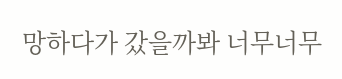망하다가 갔을까봐 너무너무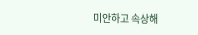미안하고 속상해